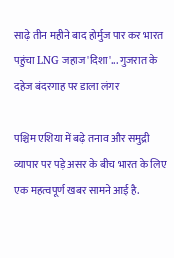साढ़े तीन महीने बाद होर्मुज पार कर भारत पहुंचा LNG जहाज 'दिशा'... गुजरात के दहेज बंदरगाह पर डाला लंगर

पश्चिम एशिया में बढ़े तनाव और समुद्री व्यापार पर पड़े असर के बीच भारत के लिए एक महत्वपूर्ण खबर सामने आई है.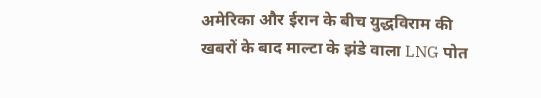अमेरिका और ईरान के बीच युद्धविराम की खबरों के बाद माल्टा के झंडे वाला LNG पोत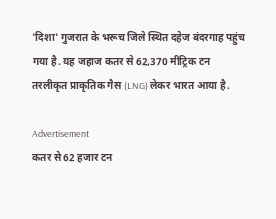'दिशा' गुजरात के भरूच जिले स्थित दहेज बंदरगाह पहुंच गया है. यह जहाज कतर से 62,370 मीट्रिक टन तरलीकृत प्राकृतिक गैस (LNG) लेकर भारत आया है.

Advertisement
कतर से 62 हजार टन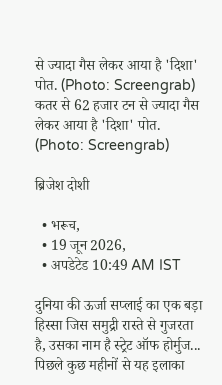से ज्यादा गैस लेकर आया है 'दिशा' पोत. (Photo: Screengrab) कतर से 62 हजार टन से ज्यादा गैस लेकर आया है 'दिशा' पोत. (Photo: Screengrab)

ब्रिजेश दोशी

  • भरूच,
  • 19 जून 2026,
  • अपडेटेड 10:49 AM IST

दुनिया की ऊर्जा सप्लाई का एक बड़ा हिस्सा जिस समुद्री रास्ते से गुजरता है, उसका नाम है स्ट्रेट ऑफ होर्मुज... पिछले कुछ महीनों से यह इलाका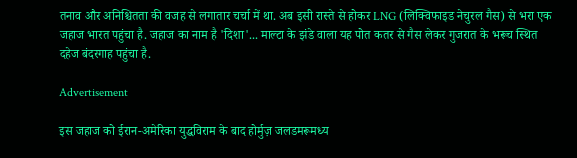तनाव और अनिश्चितता की वजह से लगातार चर्चा में था. अब इसी रास्ते से होकर LNG (लिक्विफाइड नेचुरल गैस) से भरा एक जहाज भारत पहुंचा है. जहाज का नाम है 'दिशा'... माल्टा के झंडे वाला यह पोत कतर से गैस लेकर गुजरात के भरूच स्थित दहेज बंदरगाह पहुंचा है.

Advertisement

इस जहाज को ईरान-अमेरिका युद्धविराम के बाद होर्मुज़ जलडमरूमध्य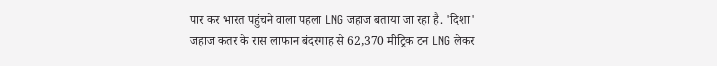पार कर भारत पहुंचने वाला पहला LNG जहाज बताया जा रहा है. 'दिशा' जहाज कतर के रास लाफान बंदरगाह से 62,370 मीट्रिक टन LNG लेकर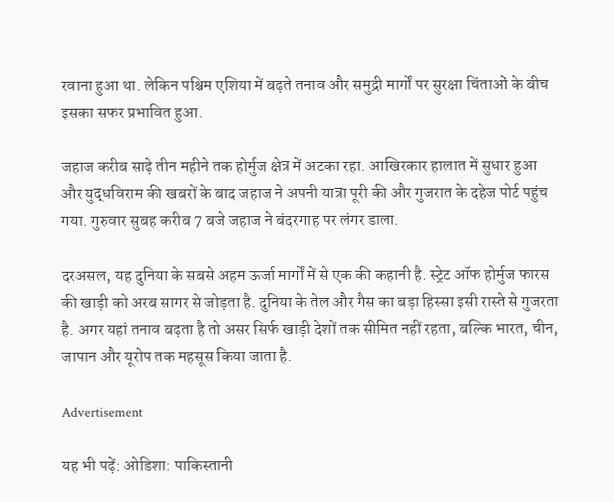रवाना हुआ था. लेकिन पश्चिम एशिया में बढ़ते तनाव और समुद्री मार्गों पर सुरक्षा चिंताओं के बीच इसका सफर प्रभावित हुआ.

जहाज करीब साढ़े तीन महीने तक होर्मुज क्षेत्र में अटका रहा. आखिरकार हालात में सुधार हुआ और युद्धविराम की खबरों के बाद जहाज ने अपनी यात्रा पूरी की और गुजरात के दहेज पोर्ट पहुंच गया. गुरुवार सुबह करीब 7 बजे जहाज ने बंदरगाह पर लंगर डाला.

दरअसल, यह दुनिया के सबसे अहम ऊर्जा मार्गों में से एक की कहानी है. स्ट्रेट ऑफ होर्मुज फारस की खाड़ी को अरब सागर से जोड़ता है. दुनिया के तेल और गैस का बड़ा हिस्सा इसी रास्ते से गुजरता है. अगर यहां तनाव बढ़ता है तो असर सिर्फ खाड़ी देशों तक सीमित नहीं रहता, बल्कि भारत, चीन, जापान और यूरोप तक महसूस किया जाता है.

Advertisement

यह भी पढ़ें: ओडिशा: पाकिस्तानी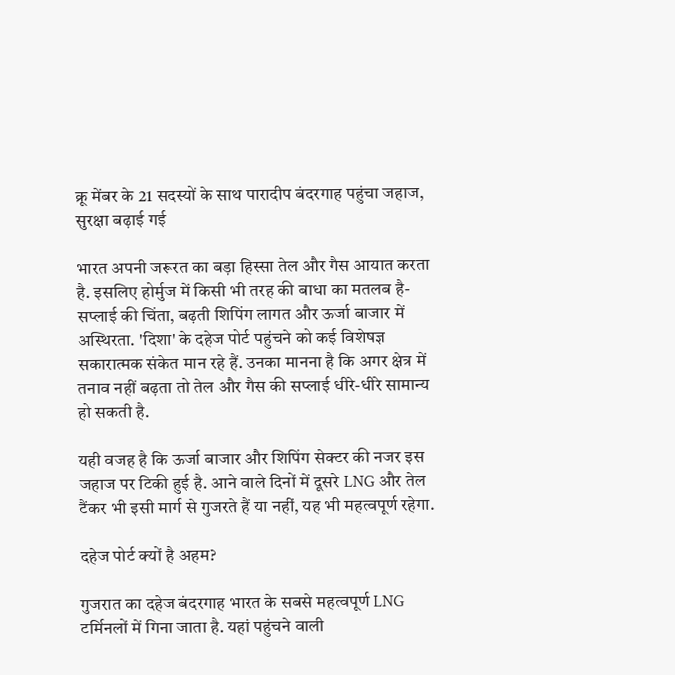क्रू मेंबर के 21 सदस्यों के साथ पारादीप बंदरगाह पहुंचा जहाज, सुरक्षा बढ़ाई गई

भारत अपनी जरूरत का बड़ा हिस्सा तेल और गैस आयात करता है. इसलिए होर्मुज में किसी भी तरह की बाधा का मतलब है- सप्लाई की चिंता, बढ़ती शिपिंग लागत और ऊर्जा बाजार में अस्थिरता. 'दिशा' के दहेज पोर्ट पहुंचने को कई विशेषज्ञ सकारात्मक संकेत मान रहे हैं. उनका मानना है कि अगर क्षेत्र में तनाव नहीं बढ़ता तो तेल और गैस की सप्लाई धीरे-धीरे सामान्य हो सकती है.

यही वजह है कि ऊर्जा बाजार और शिपिंग सेक्टर की नजर इस जहाज पर टिकी हुई है. आने वाले दिनों में दूसरे LNG और तेल टैंकर भी इसी मार्ग से गुजरते हैं या नहीं, यह भी महत्वपूर्ण रहेगा.

दहेज पोर्ट क्यों है अहम?

गुजरात का दहेज बंदरगाह भारत के सबसे महत्वपूर्ण LNG टर्मिनलों में गिना जाता है. यहां पहुंचने वाली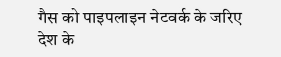गैस को पाइपलाइन नेटवर्क के जरिए देश के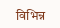विभिन्न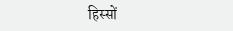हिस्सों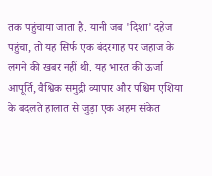तक पहुंचाया जाता है. यानी जब 'दिशा' दहेज पहुंचा, तो यह सिर्फ एक बंदरगाह पर जहाज के लगने की खबर नहीं थी. यह भारत की ऊर्जा आपूर्ति, वैश्विक समुद्री व्यापार और पश्चिम एशिया के बदलते हालात से जुड़ा एक अहम संकेत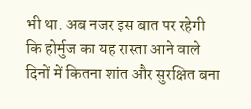भी था. अब नजर इस बात पर रहेगी कि होर्मुज का यह रास्ता आने वाले दिनों में कितना शांत और सुरक्षित बना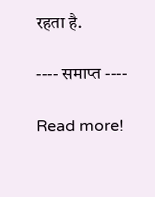रहता है.

---- समाप्त ----

Read more!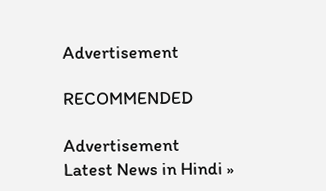Advertisement

RECOMMENDED

Advertisement
Latest News in Hindi »